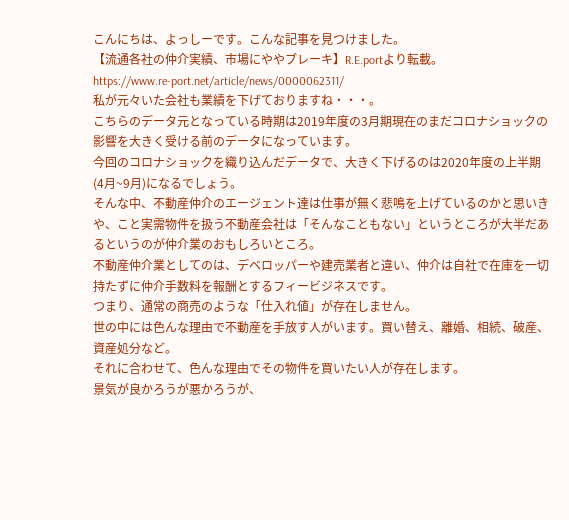こんにちは、よっしーです。こんな記事を見つけました。
【流通各社の仲介実績、市場にややブレーキ】R.E.portより転載。
https://www.re-port.net/article/news/0000062311/
私が元々いた会社も業績を下げておりますね・・・。
こちらのデータ元となっている時期は2019年度の3月期現在のまだコロナショックの影響を大きく受ける前のデータになっています。
今回のコロナショックを織り込んだデータで、大きく下げるのは2020年度の上半期(4月~9月)になるでしょう。
そんな中、不動産仲介のエージェント達は仕事が無く悲鳴を上げているのかと思いきや、こと実需物件を扱う不動産会社は「そんなこともない」というところが大半だあるというのが仲介業のおもしろいところ。
不動産仲介業としてのは、デベロッパーや建売業者と違い、仲介は自社で在庫を一切持たずに仲介手数料を報酬とするフィービジネスです。
つまり、通常の商売のような「仕入れ値」が存在しません。
世の中には色んな理由で不動産を手放す人がいます。買い替え、離婚、相続、破産、資産処分など。
それに合わせて、色んな理由でその物件を買いたい人が存在します。
景気が良かろうが悪かろうが、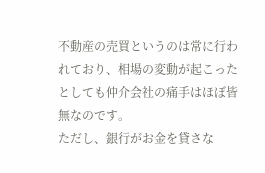不動産の売買というのは常に行われており、相場の変動が起こったとしても仲介会社の痛手はほぼ皆無なのです。
ただし、銀行がお金を貸さな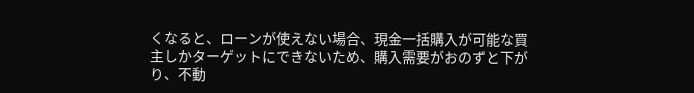くなると、ローンが使えない場合、現金一括購入が可能な買主しかターゲットにできないため、購入需要がおのずと下がり、不動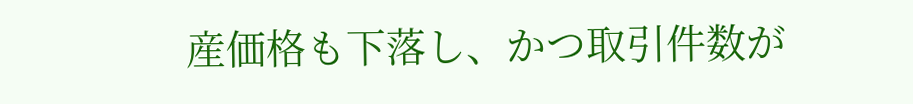産価格も下落し、かつ取引件数が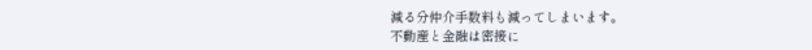減る分仲介手数料も減ってしまいます。
不動産と金融は密接に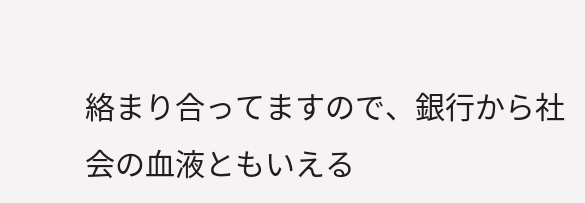絡まり合ってますので、銀行から社会の血液ともいえる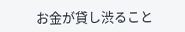お金が貸し渋ること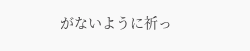がないように祈っ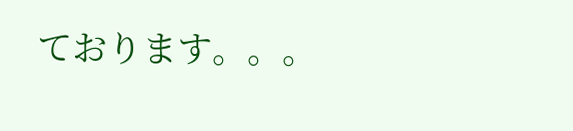ております。。。